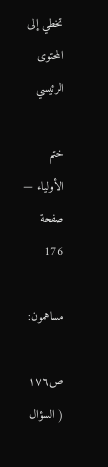تخطي إلى المحتوى الرئيسي

ختم الأولياء — صفحة 176

مساهمون:

ص١٧٦
( السؤال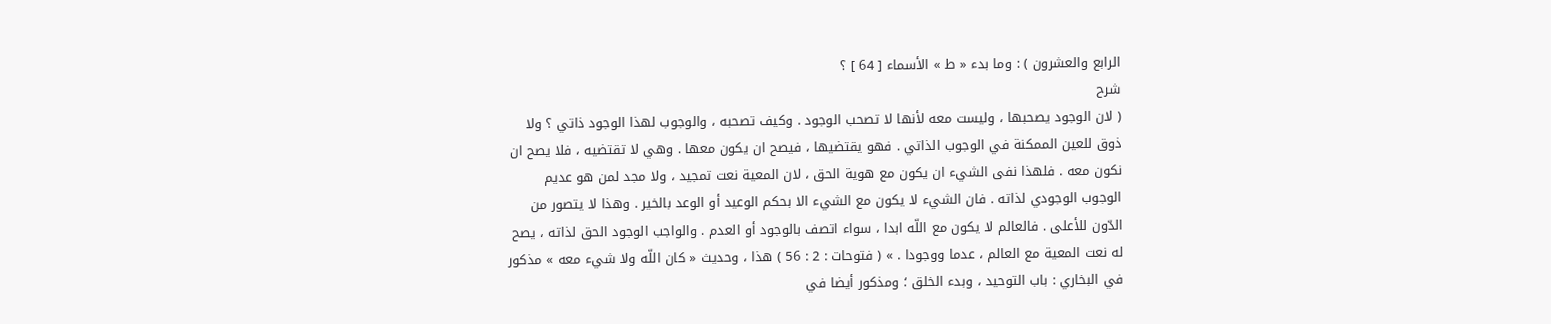الرابع والعشرون ) : وما بدء « ط » الأسماء [ 64 ] ؟
شرح
( لان الوجود يصحبها ، وليست معه لأنها لا تصحب الوجود . وكيف تصحبه ، والوجوب لهذا الوجود ذاتي ؟ ولا ذوق للعين الممكنة في الوجوب الذاتي . فهو يقتضيها ، فيصح ان يكون معها . وهي لا تقتضيه ، فلا يصح ان نكون معه . فلهذا نفى الشيء ان يكون مع هوية الحق ، لان المعية نعت تمجيد ، ولا مجد لمن هو عديم الوجوب الوجودي لذاته . فان الشيء لا يكون مع الشيء الا بحكم الوعيد أو الوعد بالخير . وهذا لا يتصور من الدّون للأعلى . فالعالم لا يكون مع اللّه ابدا ، سواء اتصف بالوجود أو العدم . والواجب الوجود الحق لذاته ، يصح له نعت المعية مع العالم ، عدما ووجودا . » ( فتوحات : 2 : 56 ) هذا ، وحديث « كان اللّه ولا شيء معه » مذكور في البخاري : باب التوحيد ، وبدء الخلق ؛ ومذكور أيضا في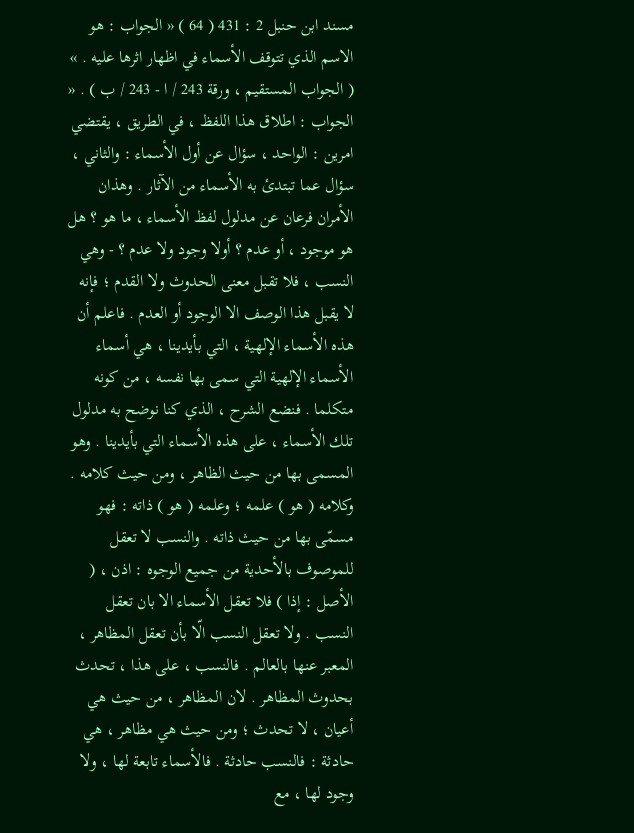مسند ابن حنبل 2 : 431 ( 64 ) « الجواب : هو الاسم الذي تتوقف الأسماء في اظهار اثرها عليه . » ( الجواب المستقيم ، ورقة 243 / ا - 243 / ب ) . « الجواب : اطلاق هذا اللفظ ، في الطريق ، يقتضي امرين : الواحد ، سؤال عن أول الأسماء : والثاني ، سؤال عما تبتدئ به الأسماء من الآثار . وهذان الأمران فرعان عن مدلول لفظ الأسماء ، ما هو ؟ هل هو موجود ، أو عدم ؟ أولا وجود ولا عدم ؟ - وهي النسب ، فلا تقبل معنى الحدوث ولا القدم ؛ فإنه لا يقبل هذا الوصف الا الوجود أو العدم . فاعلم أن هذه الأسماء الإلهية ، التي بأيدينا ، هي أسماء الأسماء الإلهية التي سمى بها نفسه ، من كونه متكلما . فنضع الشرح ، الذي كنا نوضح به مدلول تلك الأسماء ، على هذه الأسماء التي بأيدينا . وهو المسمى بها من حيث الظاهر ، ومن حيث كلامه . وكلامه ( هو ) علمه ؛ وعلمه ( هو ) ذاته : فهو مسمّى بها من حيث ذاته . والنسب لا تعقل للموصوف بالأحدية من جميع الوجوه : اذن ، ( الأصل : إذا ) فلا تعقل الأسماء الا بان تعقل النسب . ولا تعقل النسب الّا بأن تعقل المظاهر ، المعبر عنها بالعالم . فالنسب ، على هذا ، تحدث بحدوث المظاهر . لان المظاهر ، من حيث هي أعيان ، لا تحدث ؛ ومن حيث هي مظاهر ، هي حادثة : فالنسب حادثة . فالأسماء تابعة لها ، ولا وجود لها ، مع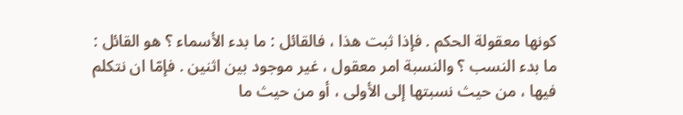كونها معقولة الحكم . فإذا ثبت هذا ، فالقائل : ما بدء الأسماء ؟ هو القائل : ما بدء النسب ؟ والنسبة امر معقول ، غير موجود بين اثنين . فإمّا ان نتكلم فيها ، من حيث نسبتها إلى الأولى ، أو من حيث ما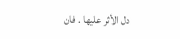دل الأثر عليها . فان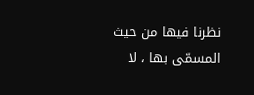نظرنا فيها من حيث المسمّى بها ، لا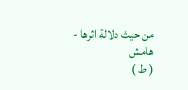من حيث دلالة اثرها -
هامش
( ط )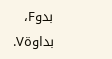بدوF، بداوةV.